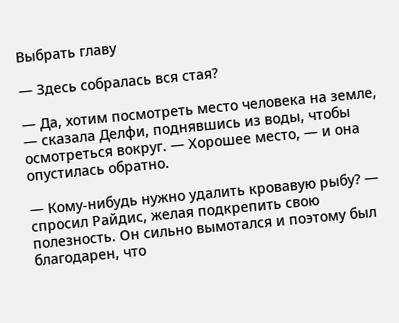Выбрать главу

— Здесь собралась вся стая?

— Да, хотим посмотреть место человека на земле, — сказала Делфи, поднявшись из воды, чтобы осмотреться вокруг. — Хорошее место, — и она опустилась обратно.

— Кому-нибудь нужно удалить кровавую рыбу? — спросил Райдис, желая подкрепить свою полезность. Он сильно вымотался и поэтому был благодарен, что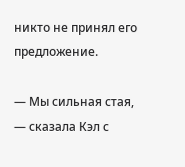никто не принял его предложение.

— Мы сильная стая, — сказала Кэл с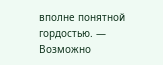вполне понятной гордостью. — Возможно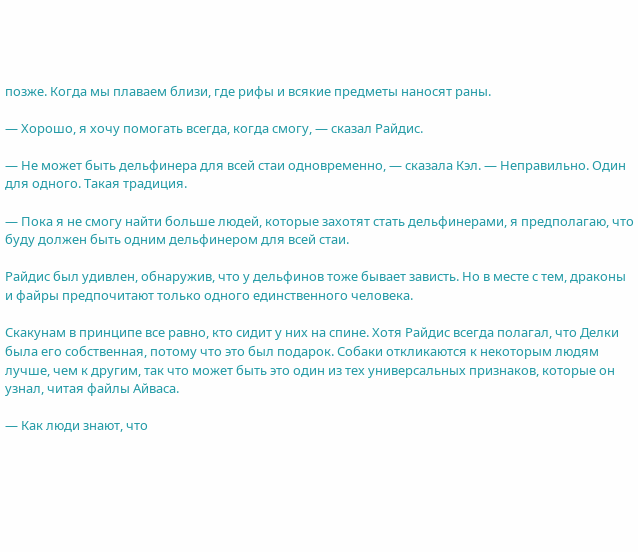позже. Когда мы плаваем близи, где рифы и всякие предметы наносят раны.

— Хорошо, я хочу помогать всегда, когда смогу, — сказал Райдис.

— Не может быть дельфинера для всей стаи одновременно, — сказала Кэл. — Неправильно. Один для одного. Такая традиция.

— Пока я не смогу найти больше людей, которые захотят стать дельфинерами, я предполагаю, что буду должен быть одним дельфинером для всей стаи.

Райдис был удивлен, обнаружив, что у дельфинов тоже бывает зависть. Но в месте с тем, драконы и файры предпочитают только одного единственного человека.

Скакунам в принципе все равно, кто сидит у них на спине. Хотя Райдис всегда полагал, что Делки была его собственная, потому что это был подарок. Собаки откликаются к некоторым людям лучше, чем к другим, так что может быть это один из тех универсальных признаков, которые он узнал, читая файлы Айваса.

— Как люди знают, что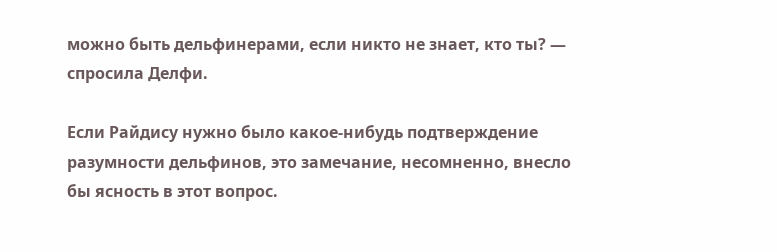можно быть дельфинерами, если никто не знает, кто ты? — спросила Делфи.

Если Райдису нужно было какое-нибудь подтверждение разумности дельфинов, это замечание, несомненно, внесло бы ясность в этот вопрос.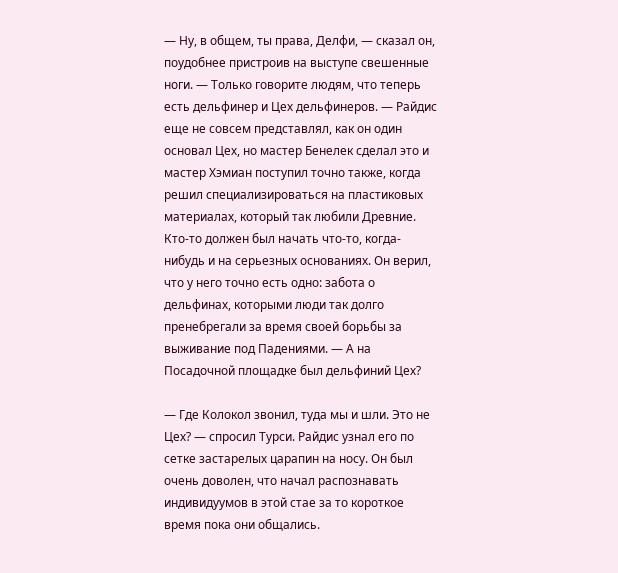— Ну, в общем, ты права, Делфи, — сказал он, поудобнее пристроив на выступе свешенные ноги. — Только говорите людям, что теперь есть дельфинер и Цех дельфинеров. — Райдис еще не совсем представлял, как он один основал Цех, но мастер Бенелек сделал это и мастер Хэмиан поступил точно также, когда решил специализироваться на пластиковых материалах, который так любили Древние. Кто-то должен был начать что-то, когда-нибудь и на серьезных основаниях. Он верил, что у него точно есть одно: забота о дельфинах, которыми люди так долго пренебрегали за время своей борьбы за выживание под Падениями. — А на Посадочной площадке был дельфиний Цех?

— Где Колокол звонил, туда мы и шли. Это не Цех? — спросил Турси. Райдис узнал его по сетке застарелых царапин на носу. Он был очень доволен, что начал распознавать индивидуумов в этой стае за то короткое время пока они общались.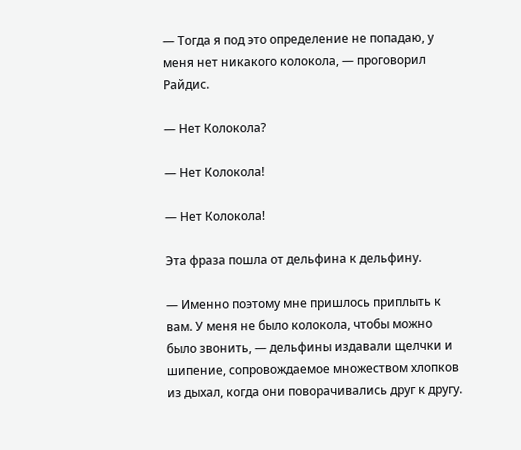— Тогда я под это определение не попадаю, у меня нет никакого колокола, — проговорил Райдис.

— Нет Колокола?

— Нет Колокола!

— Нет Колокола!

Эта фраза пошла от дельфина к дельфину.

— Именно поэтому мне пришлось приплыть к вам. У меня не было колокола, чтобы можно было звонить, — дельфины издавали щелчки и шипение, сопровождаемое множеством хлопков из дыхал, когда они поворачивались друг к другу.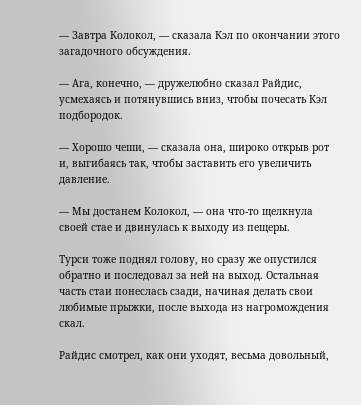— Завтра Колокол, — сказала Кэл по окончании этого загадочного обсуждения.

— Ага, конечно, — дружелюбно сказал Райдис, усмехаясь и потянувшись вниз, чтобы почесать Кэл подбородок.

— Хорошо чеши, — сказала она, широко открыв рот и, выгибаясь так, чтобы заставить его увеличить давление.

— Мы достанем Колокол, — она что-то щелкнула своей стае и двинулась к выходу из пещеры.

Турси тоже поднял голову, но сразу же опустился обратно и последовал за ней на выход. Остальная часть стаи понеслась сзади, начиная делать свои любимые прыжки, после выхода из нагромождения скал.

Райдис смотрел, как они уходят, весьма довольный,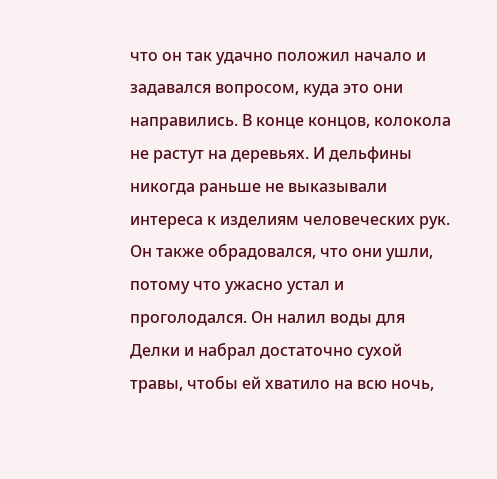что он так удачно положил начало и задавался вопросом, куда это они направились. В конце концов, колокола не растут на деревьях. И дельфины никогда раньше не выказывали интереса к изделиям человеческих рук. Он также обрадовался, что они ушли, потому что ужасно устал и проголодался. Он налил воды для Делки и набрал достаточно сухой травы, чтобы ей хватило на всю ночь,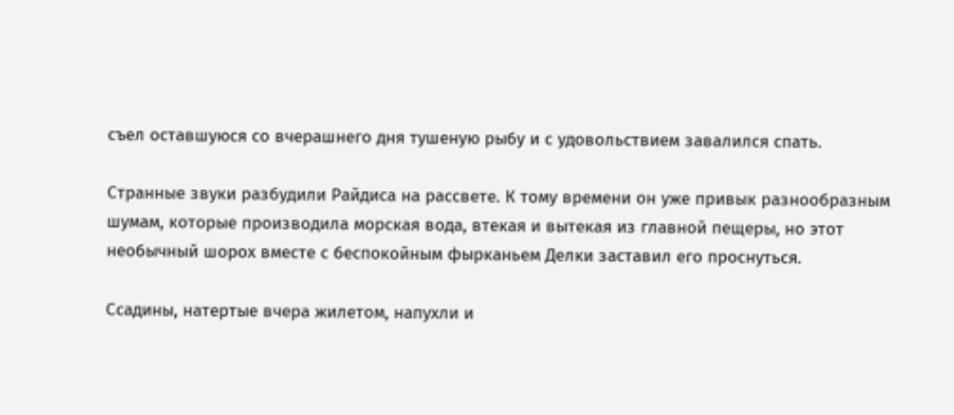съел оставшуюся со вчерашнего дня тушеную рыбу и с удовольствием завалился спать.

Странные звуки разбудили Райдиса на рассвете. К тому времени он уже привык разнообразным шумам, которые производила морская вода, втекая и вытекая из главной пещеры, но этот необычный шорох вместе с беспокойным фырканьем Делки заставил его проснуться.

Ссадины, натертые вчера жилетом, напухли и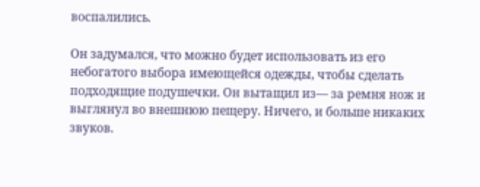воспалились.

Он задумался, что можно будет использовать из его небогатого выбора имеющейся одежды, чтобы сделать подходящие подушечки. Он вытащил из— за ремня нож и выглянул во внешнюю пещеру. Ничего, и больше никаких звуков.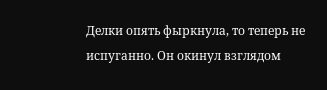Делки опять фыркнула, то теперь не испуганно. Он окинул взглядом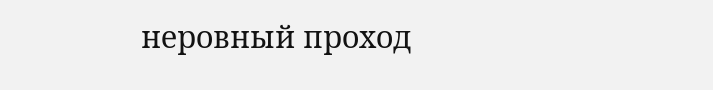неровный проход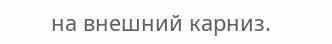на внешний карниз.